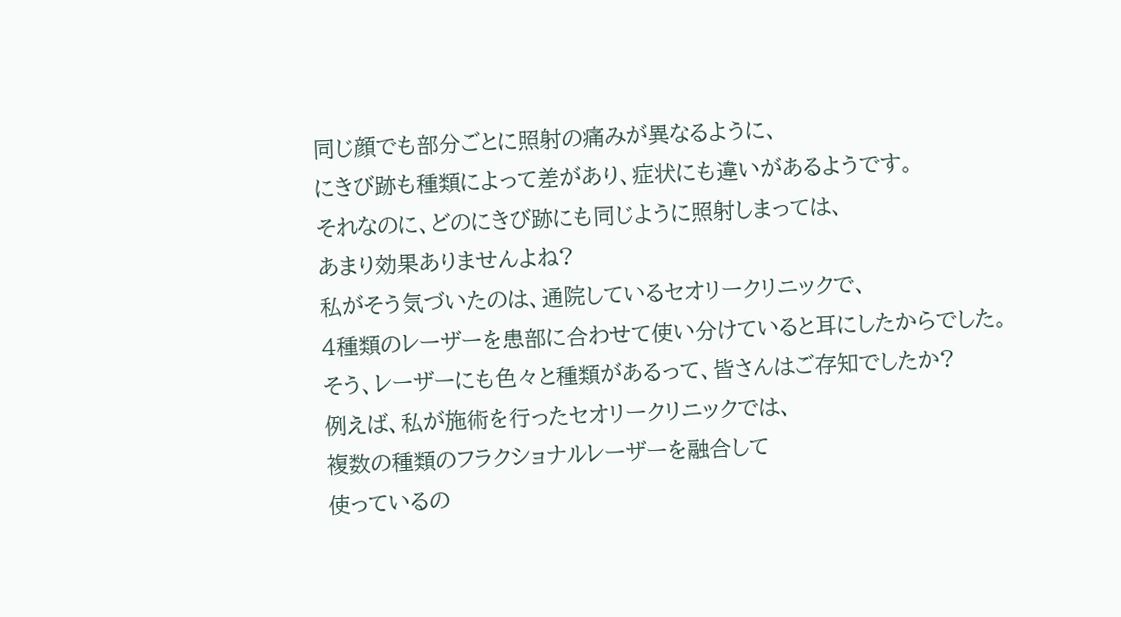同じ顔でも部分ごとに照射の痛みが異なるように、
にきび跡も種類によって差があり、症状にも違いがあるようです。
それなのに、どのにきび跡にも同じように照射しまっては、
あまり効果ありませんよね?
私がそう気づいたのは、通院しているセオリークリニックで、
4種類のレーザーを患部に合わせて使い分けていると耳にしたからでした。
そう、レーザーにも色々と種類があるって、皆さんはご存知でしたか?
例えば、私が施術を行ったセオリークリニックでは、
複数の種類のフラクショナルレーザーを融合して
使っているの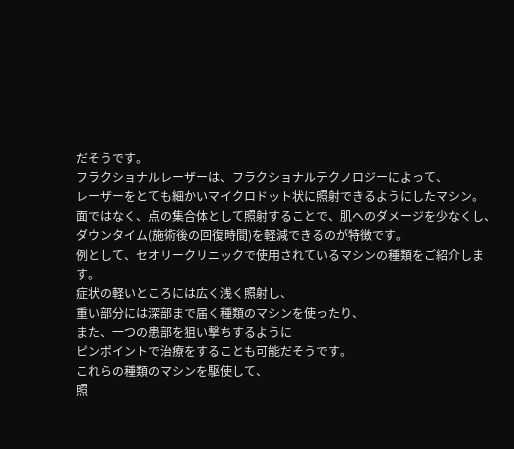だそうです。
フラクショナルレーザーは、フラクショナルテクノロジーによって、
レーザーをとても細かいマイクロドット状に照射できるようにしたマシン。
面ではなく、点の集合体として照射することで、肌へのダメージを少なくし、
ダウンタイム(施術後の回復時間)を軽減できるのが特徴です。
例として、セオリークリニックで使用されているマシンの種類をご紹介します。
症状の軽いところには広く浅く照射し、
重い部分には深部まで届く種類のマシンを使ったり、
また、一つの患部を狙い撃ちするように
ピンポイントで治療をすることも可能だそうです。
これらの種類のマシンを駆使して、
照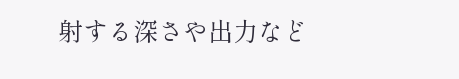射する深さや出力など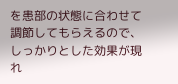を患部の状態に合わせて調節してもらえるので、
しっかりとした効果が現れ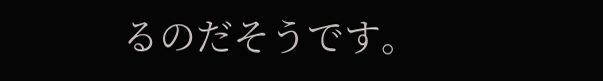るのだそうです。